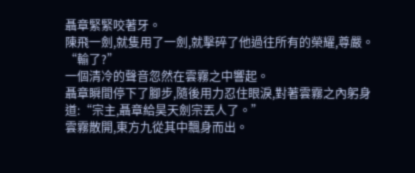聶章緊緊咬著牙。
陳飛一劍,就隻用了一劍,就擊碎了他過往所有的榮耀,尊嚴。
“輸了?”
一個清冷的聲音忽然在雲霧之中響起。
聶章瞬間停下了腳步,隨後用力忍住眼淚,對著雲霧之內躬身道:“宗主,聶章給昊天劍宗丟人了。”
雲霧散開,東方九從其中飄身而出。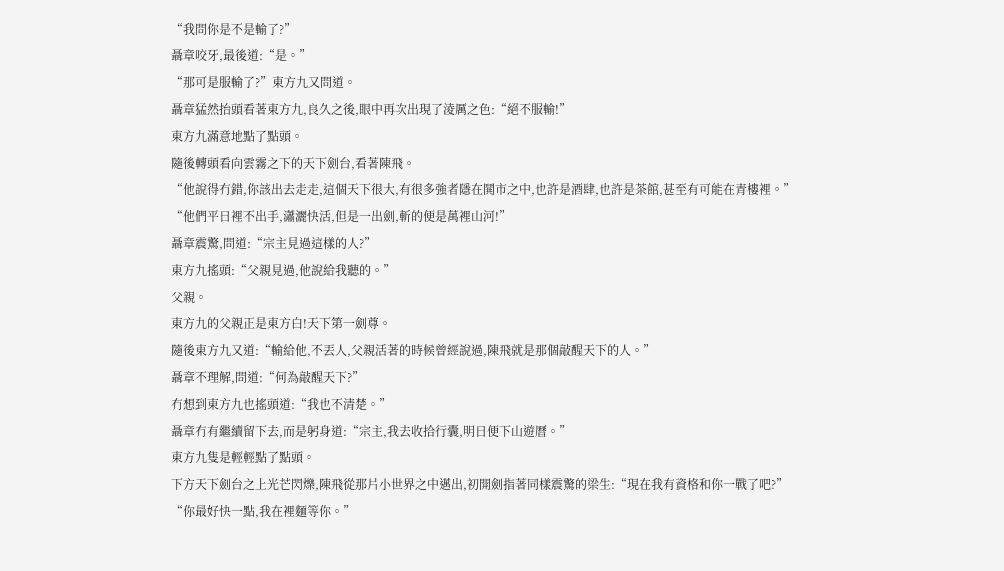“我問你是不是輸了?”
聶章咬牙,最後道:“是。”
“那可是服輸了?”東方九又問道。
聶章猛然抬頭看著東方九,良久之後,眼中再次出現了淩厲之色:“絕不服輸!”
東方九滿意地點了點頭。
隨後轉頭看向雲霧之下的天下劍台,看著陳飛。
“他說得冇錯,你該出去走走,這個天下很大,有很多強者隱在鬨市之中,也許是酒肆,也許是茶館,甚至有可能在青樓裡。”
“他們平日裡不出手,瀟灑快活,但是一出劍,斬的便是萬裡山河!”
聶章震驚,問道:“宗主見過這樣的人?”
東方九搖頭:“父親見過,他說給我聽的。”
父親。
東方九的父親正是東方白!天下第一劍尊。
隨後東方九又道:“輸給他,不丟人,父親活著的時候曾經說過,陳飛就是那個敲醒天下的人。”
聶章不理解,問道:“何為敲醒天下?”
冇想到東方九也搖頭道:“我也不清楚。”
聶章冇有繼續留下去,而是躬身道:“宗主,我去收拾行囊,明日便下山遊曆。”
東方九隻是輕輕點了點頭。
下方天下劍台之上光芒閃爍,陳飛從那片小世界之中邁出,初開劍指著同樣震驚的梁生:“現在我有資格和你一戰了吧?”
“你最好快一點,我在裡麵等你。”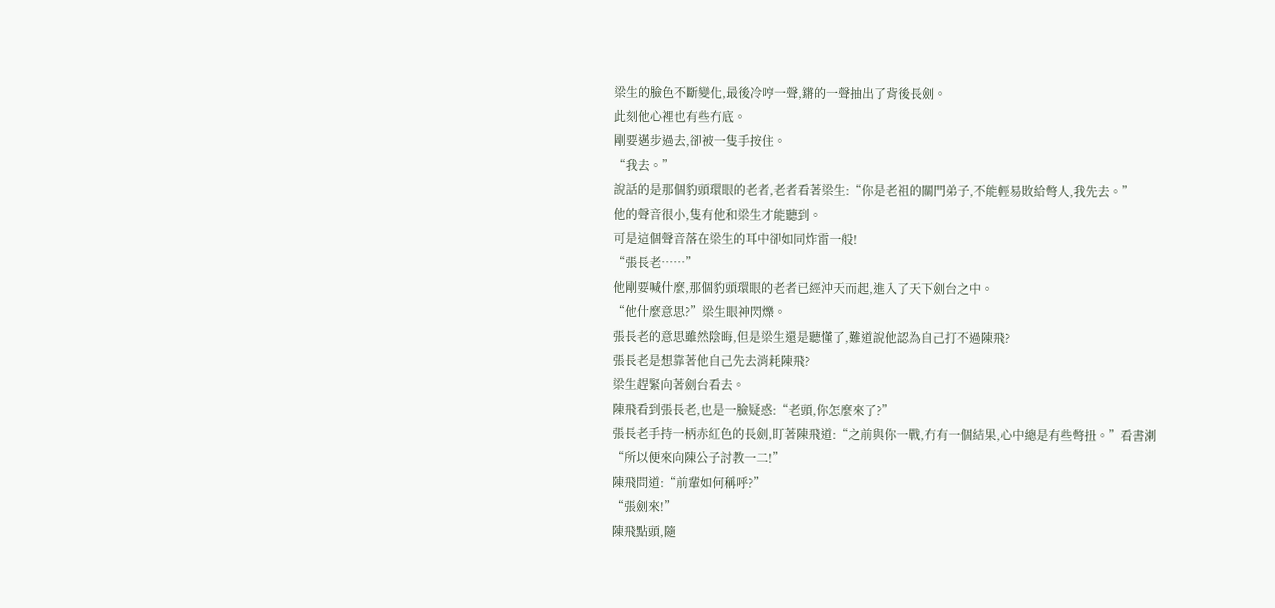梁生的臉色不斷變化,最後冷哼一聲,鏘的一聲抽出了背後長劍。
此刻他心裡也有些冇底。
剛要邁步過去,卻被一隻手按住。
“我去。”
說話的是那個豹頭環眼的老者,老者看著梁生:“你是老祖的關門弟子,不能輕易敗給彆人,我先去。”
他的聲音很小,隻有他和梁生才能聽到。
可是這個聲音落在梁生的耳中卻如同炸雷一般!
“張長老……”
他剛要喊什麼,那個豹頭環眼的老者已經沖天而起,進入了天下劍台之中。
“他什麼意思?”梁生眼神閃爍。
張長老的意思雖然陰晦,但是梁生還是聽懂了,難道說他認為自己打不過陳飛?
張長老是想靠著他自己先去消耗陳飛?
梁生趕緊向著劍台看去。
陳飛看到張長老,也是一臉疑惑:“老頭,你怎麼來了?”
張長老手持一柄赤紅色的長劍,盯著陳飛道:“之前與你一戰,冇有一個結果,心中總是有些彆扭。”看書溂
“所以便來向陳公子討教一二!”
陳飛問道:“前輩如何稱呼?”
“張劍來!”
陳飛點頭,隨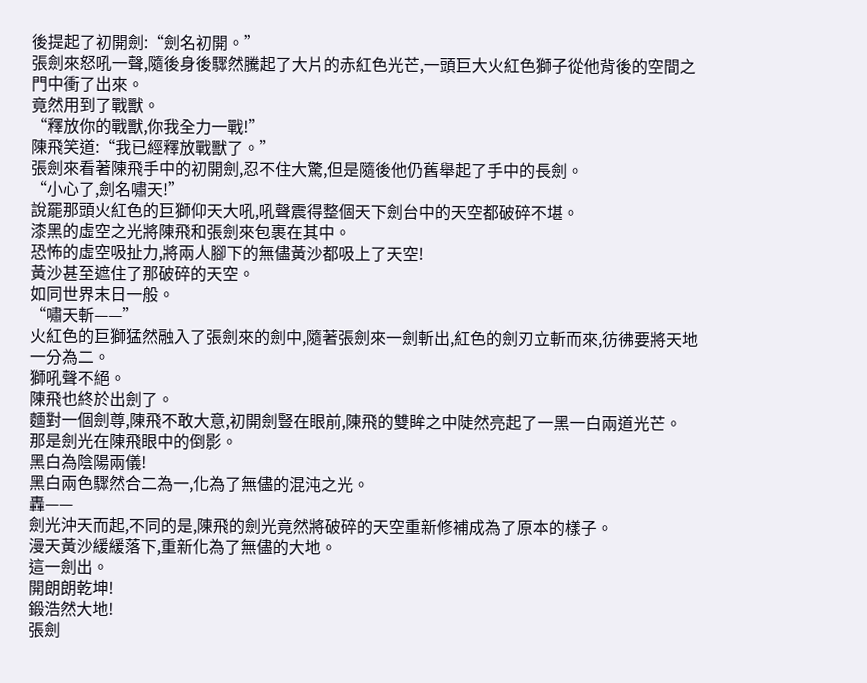後提起了初開劍:“劍名初開。”
張劍來怒吼一聲,隨後身後驟然騰起了大片的赤紅色光芒,一頭巨大火紅色獅子從他背後的空間之門中衝了出來。
竟然用到了戰獸。
“釋放你的戰獸,你我全力一戰!”
陳飛笑道:“我已經釋放戰獸了。”
張劍來看著陳飛手中的初開劍,忍不住大驚,但是隨後他仍舊舉起了手中的長劍。
“小心了,劍名嘯天!”
說罷那頭火紅色的巨獅仰天大吼,吼聲震得整個天下劍台中的天空都破碎不堪。
漆黑的虛空之光將陳飛和張劍來包裹在其中。
恐怖的虛空吸扯力,將兩人腳下的無儘黃沙都吸上了天空!
黃沙甚至遮住了那破碎的天空。
如同世界末日一般。
“嘯天斬——”
火紅色的巨獅猛然融入了張劍來的劍中,隨著張劍來一劍斬出,紅色的劍刃立斬而來,彷彿要將天地一分為二。
獅吼聲不絕。
陳飛也終於出劍了。
麵對一個劍尊,陳飛不敢大意,初開劍豎在眼前,陳飛的雙眸之中陡然亮起了一黑一白兩道光芒。
那是劍光在陳飛眼中的倒影。
黑白為陰陽兩儀!
黑白兩色驟然合二為一,化為了無儘的混沌之光。
轟——
劍光沖天而起,不同的是,陳飛的劍光竟然將破碎的天空重新修補成為了原本的樣子。
漫天黃沙緩緩落下,重新化為了無儘的大地。
這一劍出。
開朗朗乾坤!
鍛浩然大地!
張劍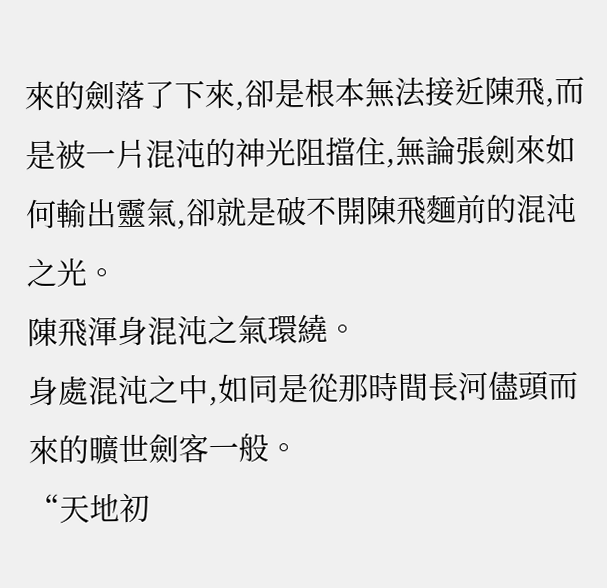來的劍落了下來,卻是根本無法接近陳飛,而是被一片混沌的神光阻擋住,無論張劍來如何輸出靈氣,卻就是破不開陳飛麵前的混沌之光。
陳飛渾身混沌之氣環繞。
身處混沌之中,如同是從那時間長河儘頭而來的曠世劍客一般。
“天地初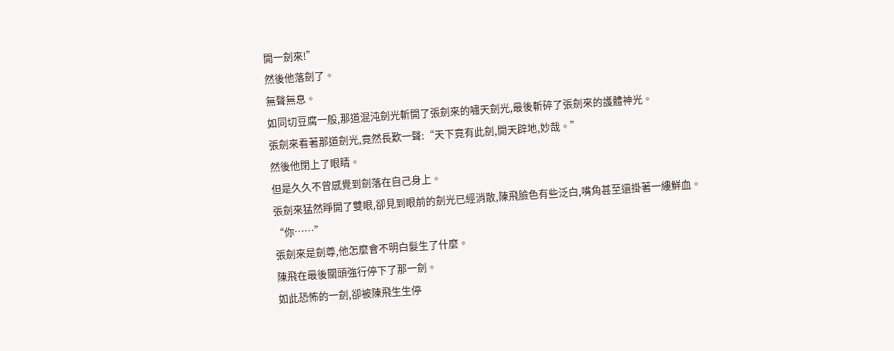開一劍來!”
然後他落劍了。
無聲無息。
如同切豆腐一般,那道混沌劍光斬開了張劍來的嘯天劍光,最後斬碎了張劍來的護體神光。
張劍來看著那道劍光,竟然長歎一聲:“天下竟有此劍,開天辟地,妙哉。”
然後他閉上了眼睛。
但是久久不曾感覺到劍落在自己身上。
張劍來猛然睜開了雙眼,卻見到眼前的劍光已經消散,陳飛臉色有些泛白,嘴角甚至還掛著一縷鮮血。
“你……”
張劍來是劍尊,他怎麼會不明白髮生了什麼。
陳飛在最後關頭強行停下了那一劍。
如此恐怖的一劍,卻被陳飛生生停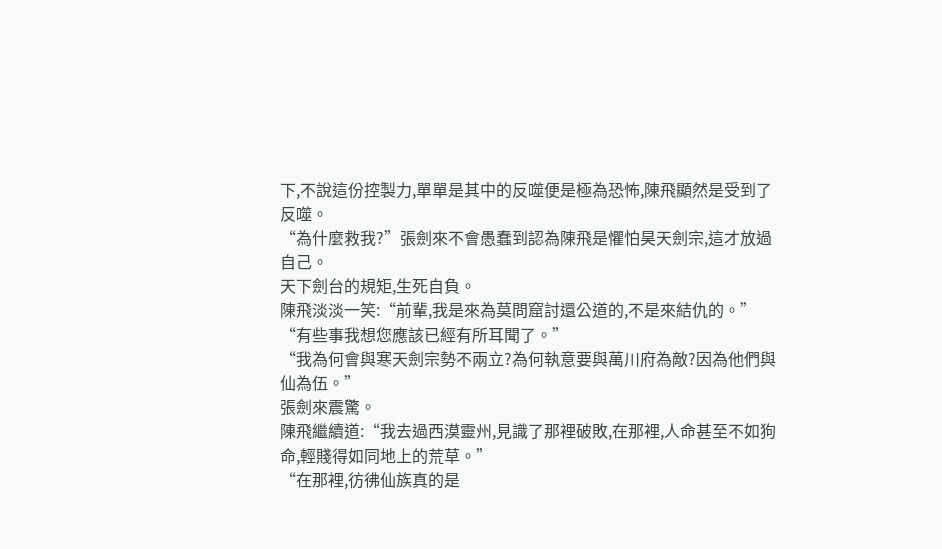下,不說這份控製力,單單是其中的反噬便是極為恐怖,陳飛顯然是受到了反噬。
“為什麼救我?”張劍來不會愚蠢到認為陳飛是懼怕昊天劍宗,這才放過自己。
天下劍台的規矩,生死自負。
陳飛淡淡一笑:“前輩,我是來為莫問窟討還公道的,不是來結仇的。”
“有些事我想您應該已經有所耳聞了。”
“我為何會與寒天劍宗勢不兩立?為何執意要與萬川府為敵?因為他們與仙為伍。”
張劍來震驚。
陳飛繼續道:“我去過西漠靈州,見識了那裡破敗,在那裡,人命甚至不如狗命,輕賤得如同地上的荒草。”
“在那裡,彷彿仙族真的是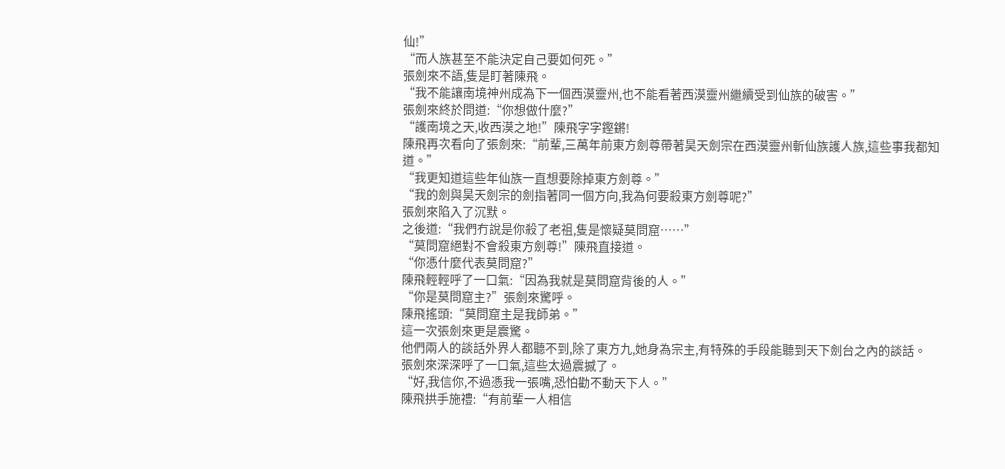仙!”
“而人族甚至不能決定自己要如何死。”
張劍來不語,隻是盯著陳飛。
“我不能讓南境神州成為下一個西漠靈州,也不能看著西漠靈州繼續受到仙族的破害。”
張劍來終於問道:“你想做什麼?”
“護南境之天,收西漠之地!”陳飛字字鏗鏘!
陳飛再次看向了張劍來:“前輩,三萬年前東方劍尊帶著昊天劍宗在西漠靈州斬仙族護人族,這些事我都知道。”
“我更知道這些年仙族一直想要除掉東方劍尊。”
“我的劍與昊天劍宗的劍指著同一個方向,我為何要殺東方劍尊呢?”
張劍來陷入了沉默。
之後道:“我們冇說是你殺了老祖,隻是懷疑莫問窟……”
“莫問窟絕對不會殺東方劍尊!”陳飛直接道。
“你憑什麼代表莫問窟?”
陳飛輕輕呼了一口氣:“因為我就是莫問窟背後的人。”
“你是莫問窟主?”張劍來驚呼。
陳飛搖頭:“莫問窟主是我師弟。”
這一次張劍來更是震驚。
他們兩人的談話外界人都聽不到,除了東方九,她身為宗主,有特殊的手段能聽到天下劍台之內的談話。
張劍來深深呼了一口氣,這些太過震撼了。
“好,我信你,不過憑我一張嘴,恐怕勸不動天下人。”
陳飛拱手施禮:“有前輩一人相信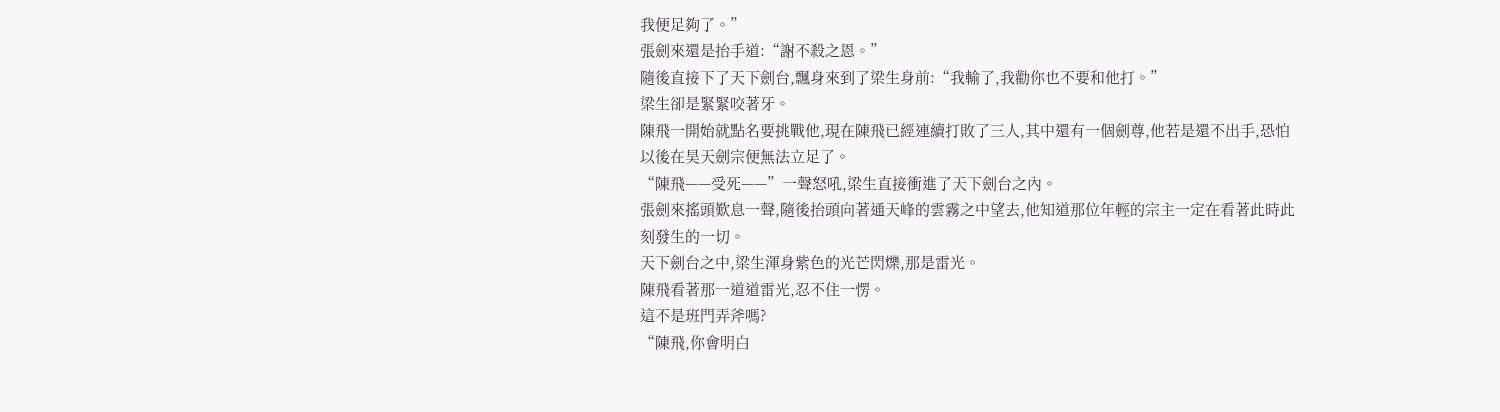我便足夠了。”
張劍來還是抬手道:“謝不殺之恩。”
隨後直接下了天下劍台,飄身來到了梁生身前:“我輸了,我勸你也不要和他打。”
梁生卻是緊緊咬著牙。
陳飛一開始就點名要挑戰他,現在陳飛已經連續打敗了三人,其中還有一個劍尊,他若是還不出手,恐怕以後在昊天劍宗便無法立足了。
“陳飛——受死——”一聲怒吼,梁生直接衝進了天下劍台之內。
張劍來搖頭歎息一聲,隨後抬頭向著通天峰的雲霧之中望去,他知道那位年輕的宗主一定在看著此時此刻發生的一切。
天下劍台之中,梁生渾身紫色的光芒閃爍,那是雷光。
陳飛看著那一道道雷光,忍不住一愣。
這不是班門弄斧嗎?
“陳飛,你會明白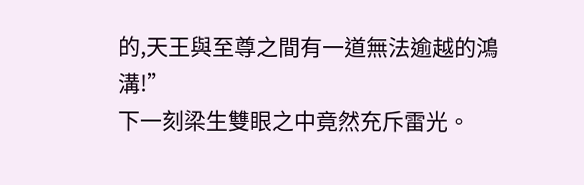的,天王與至尊之間有一道無法逾越的鴻溝!”
下一刻梁生雙眼之中竟然充斥雷光。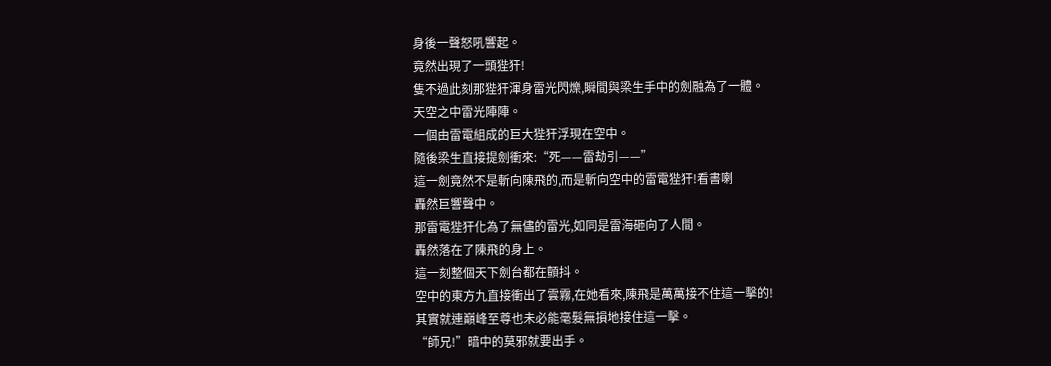身後一聲怒吼響起。
竟然出現了一頭狴犴!
隻不過此刻那狴犴渾身雷光閃爍,瞬間與梁生手中的劍融為了一體。
天空之中雷光陣陣。
一個由雷電組成的巨大狴犴浮現在空中。
隨後梁生直接提劍衝來:“死——雷劫引——”
這一劍竟然不是斬向陳飛的,而是斬向空中的雷電狴犴!看書喇
轟然巨響聲中。
那雷電狴犴化為了無儘的雷光,如同是雷海砸向了人間。
轟然落在了陳飛的身上。
這一刻整個天下劍台都在顫抖。
空中的東方九直接衝出了雲霧,在她看來,陳飛是萬萬接不住這一擊的!
其實就連巔峰至尊也未必能毫髮無損地接住這一擊。
“師兄!”暗中的莫邪就要出手。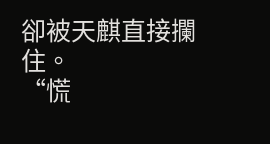卻被天麒直接攔住。
“慌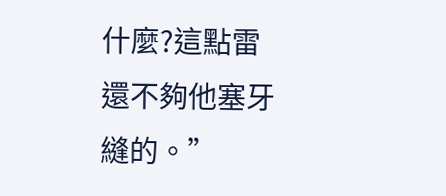什麼?這點雷還不夠他塞牙縫的。”